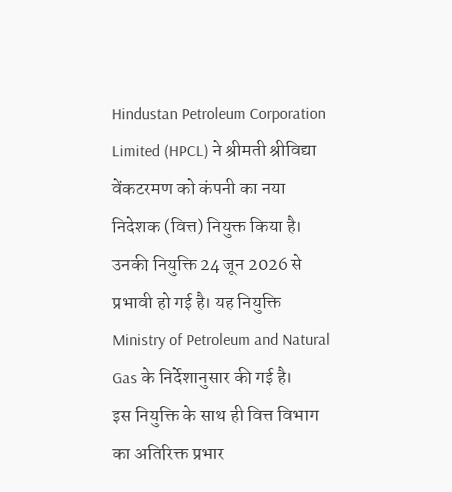Hindustan Petroleum Corporation Limited (HPCL) ने श्रीमती श्रीविद्या वेंकटरमण को कंपनी का नया निदेशक (वित्त) नियुक्त किया है। उनकी नियुक्ति 24 जून 2026 से प्रभावी हो गई है। यह नियुक्ति Ministry of Petroleum and Natural Gas के निर्देशानुसार की गई है।
इस नियुक्ति के साथ ही वित्त विभाग का अतिरिक्त प्रभार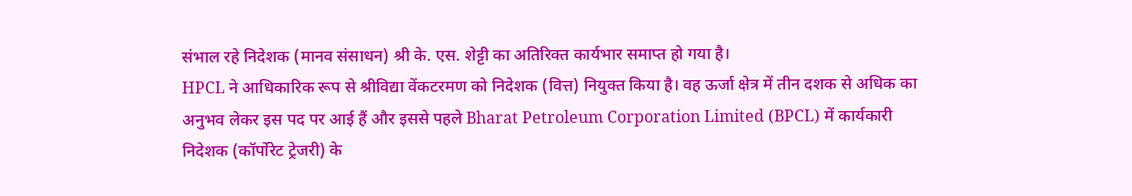संभाल रहे निदेशक (मानव संसाधन) श्री के. एस. शेट्टी का अतिरिक्त कार्यभार समाप्त हो गया है।
HPCL ने आधिकारिक रूप से श्रीविद्या वेंकटरमण को निदेशक (वित्त) नियुक्त किया है। वह ऊर्जा क्षेत्र में तीन दशक से अधिक का अनुभव लेकर इस पद पर आई हैं और इससे पहले Bharat Petroleum Corporation Limited (BPCL) में कार्यकारी निदेशक (कॉर्पोरेट ट्रेजरी) के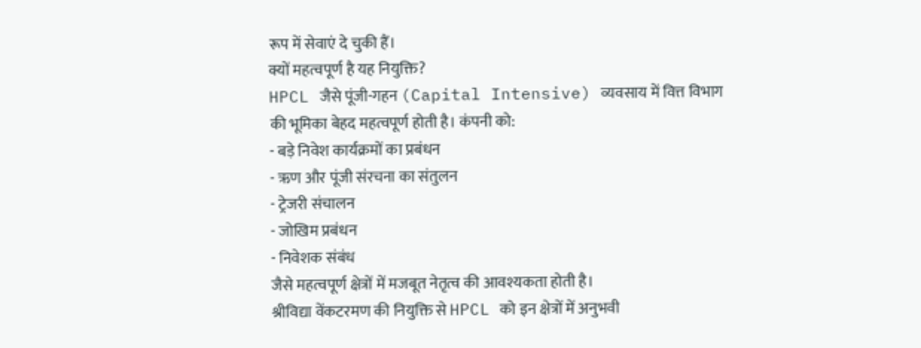रूप में सेवाएं दे चुकी हैं।
क्यों महत्वपूर्ण है यह नियुक्ति?
HPCL जैसे पूंजी-गहन (Capital Intensive) व्यवसाय में वित्त विभाग की भूमिका बेहद महत्वपूर्ण होती है। कंपनी को:
- बड़े निवेश कार्यक्रमों का प्रबंधन
- ऋण और पूंजी संरचना का संतुलन
- ट्रेजरी संचालन
- जोखिम प्रबंधन
- निवेशक संबंध
जैसे महत्वपूर्ण क्षेत्रों में मजबूत नेतृत्व की आवश्यकता होती है।
श्रीविद्या वेंकटरमण की नियुक्ति से HPCL को इन क्षेत्रों में अनुभवी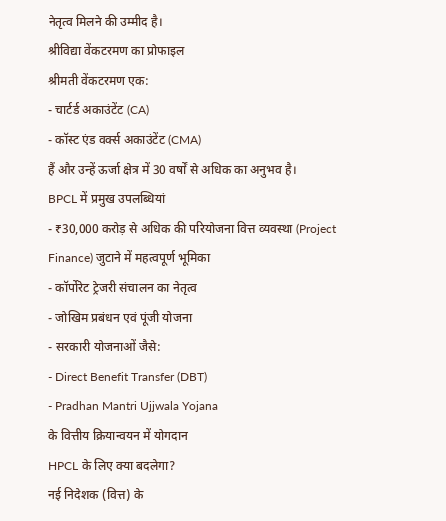नेतृत्व मिलने की उम्मीद है।
श्रीविद्या वेंकटरमण का प्रोफाइल
श्रीमती वेंकटरमण एक:
- चार्टर्ड अकाउंटेंट (CA)
- कॉस्ट एंड वर्क्स अकाउंटेंट (CMA)
हैं और उन्हें ऊर्जा क्षेत्र में 30 वर्षों से अधिक का अनुभव है।
BPCL में प्रमुख उपलब्धियां
- ₹30,000 करोड़ से अधिक की परियोजना वित्त व्यवस्था (Project Finance) जुटाने में महत्वपूर्ण भूमिका
- कॉर्पोरेट ट्रेजरी संचालन का नेतृत्व
- जोखिम प्रबंधन एवं पूंजी योजना
- सरकारी योजनाओं जैसे:
- Direct Benefit Transfer (DBT)
- Pradhan Mantri Ujjwala Yojana
के वित्तीय क्रियान्वयन में योगदान
HPCL के लिए क्या बदलेगा?
नई निदेशक (वित्त) के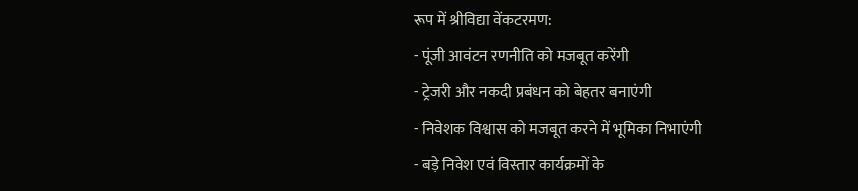रूप में श्रीविद्या वेंकटरमण:
- पूंजी आवंटन रणनीति को मजबूत करेंगी
- ट्रेजरी और नकदी प्रबंधन को बेहतर बनाएंगी
- निवेशक विश्वास को मजबूत करने में भूमिका निभाएंगी
- बड़े निवेश एवं विस्तार कार्यक्रमों के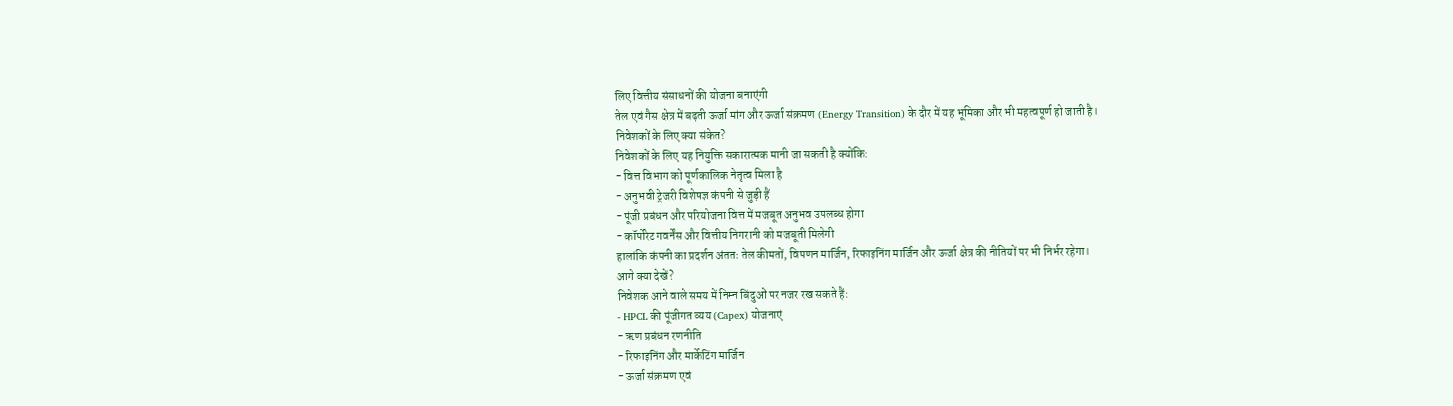लिए वित्तीय संसाधनों की योजना बनाएंगी
तेल एवं गैस क्षेत्र में बढ़ती ऊर्जा मांग और ऊर्जा संक्रमण (Energy Transition) के दौर में यह भूमिका और भी महत्वपूर्ण हो जाती है।
निवेशकों के लिए क्या संकेत?
निवेशकों के लिए यह नियुक्ति सकारात्मक मानी जा सकती है क्योंकि:
- वित्त विभाग को पूर्णकालिक नेतृत्व मिला है
- अनुभवी ट्रेजरी विशेषज्ञ कंपनी से जुड़ी हैं
- पूंजी प्रबंधन और परियोजना वित्त में मजबूत अनुभव उपलब्ध होगा
- कॉर्पोरेट गवर्नेंस और वित्तीय निगरानी को मजबूती मिलेगी
हालांकि कंपनी का प्रदर्शन अंततः तेल कीमतों, विपणन मार्जिन, रिफाइनिंग मार्जिन और ऊर्जा क्षेत्र की नीतियों पर भी निर्भर रहेगा।
आगे क्या देखें?
निवेशक आने वाले समय में निम्न बिंदुओं पर नजर रख सकते हैं:
- HPCL की पूंजीगत व्यय (Capex) योजनाएं
- ऋण प्रबंधन रणनीति
- रिफाइनिंग और मार्केटिंग मार्जिन
- ऊर्जा संक्रमण एवं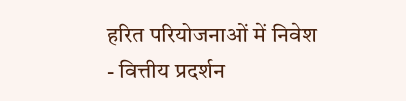हरित परियोजनाओं में निवेश
- वित्तीय प्रदर्शन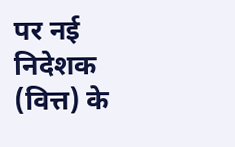पर नई निदेशक (वित्त) के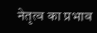नेतृत्व का प्रभाव